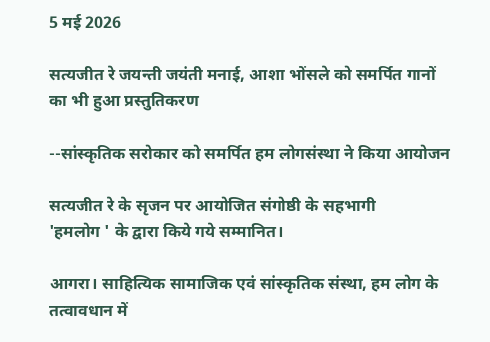5 मई 2026

सत्यजीत रे जयन्ती जयंती मनाई, आशा भोंसले को समर्पित गानों का भी हुआ प्रस्तुतिकरण

--सांस्कृतिक सरोकार को समर्पित हम लोगसंस्था ने किया आयोजन

सत्यजीत रे के सृजन पर आयोजित संगोष्ठी के सहभागी
'हमलोग ' के द्वारा किये गये सम्मानित।

आगरा। साहित्यिक सामाजिक एवं सांस्कृतिक संस्था, हम लोग के तत्वावधान में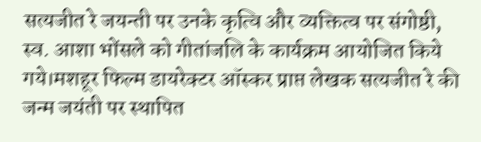सत्यजीत रे जयन्ती पर उनके कृत्वि और व्यक्तित्व पर संगोष्ठी, स्व. आशा भोंसले को गीतांजलि के कार्यक्रम आयोजित किये गये।मशहूर फिल्म डायरेक्टर ऑस्कर प्राप्त लेखक सत्यजीत रे की जन्म जयंती पर स्थापित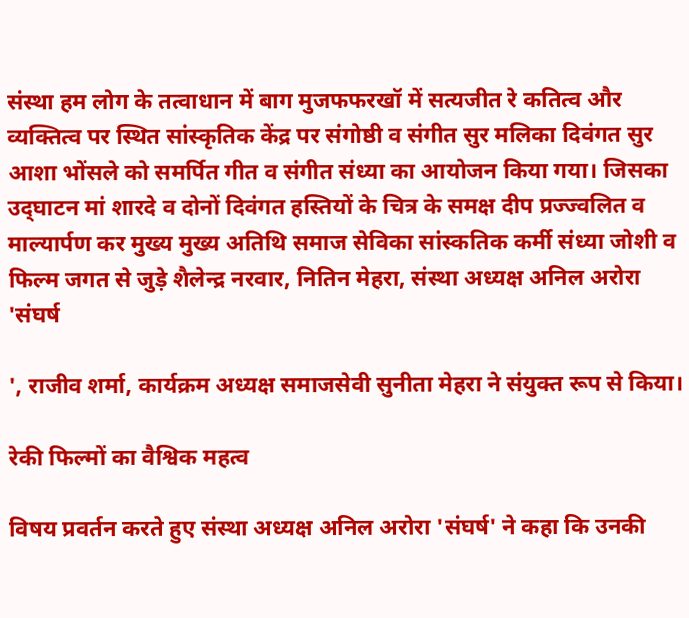संस्था हम लोग के तत्वाधान में बाग मुजफफरखॉ में सत्यजीत रे कतित्व और व्यक्तित्व पर स्थित सांस्कृतिक केंद्र पर संगोष्ठी व संगीत सुर मलिका दिवंगत सुर आशा भोंसले को समर्पित गीत व संगीत संध्या का आयोजन किया गया। जिसका उद्‌घाटन मां शारदे व दोनों दिवंगत हस्तियों के चित्र के समक्ष दीप प्रज्ज्वलित व माल्यार्पण कर मुख्य मुख्य अतिथि समाज सेविका सांस्कतिक कर्मी संध्या जोशी व फिल्म जगत से जुड़े शैलेन्द्र नरवार, नितिन मेहरा, संस्था अध्यक्ष अनिल अरोरा 'संघर्ष

', राजीव शर्मा, कार्यक्रम अध्यक्ष समाजसेवी सुनीता मेहरा ने संयुक्त रूप से किया।

रेकी फिल्मों का वैश्विक महत्व

विषय प्रवर्तन करते हुए संस्था अध्यक्ष अनिल अरोरा 'संघर्ष' ने कहा कि उनकी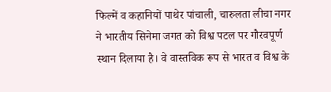फिल्में व कहानियों पाथेर पांचाली, चारुलता लीचा नगर ने भारतीय सिनेमा जगत को विश्व पटल पर गौरवपूर्ण स्थान दिलाया है। वे वास्तविक रूप से भारत व विश्व के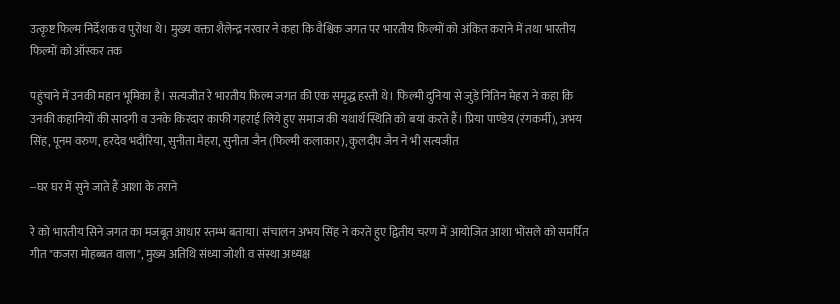उत्कृष्ट फिल्म निर्देशक व पुरोधा थे। मुख्य वक्ता शैलेन्द्र नरवार ने कहा कि वैश्विक जगत पर भारतीय फिल्मों को अंकित कराने में तथा भारतीय फिल्मों को ऑस्कर तक

पहुंचाने में उनकी महान भूमिका है। सत्यजीत रे भारतीय फिल्म जगत की एक समृद्ध हस्ती थे। फिल्मी दुनिया से जुड़े नितिन मेहरा ने कहा कि उनकी कहानियों की सादगी व उनके किरदार काफी गहराई लिये हुए समाज की यथार्थ स्थिति को बयां करते हैं। प्रिया पाण्डेय (रंगकर्मी), अभय सिंह, पूनम वरुण, हरदेव भदौरिया, सुनीता मेहरा, सुनीता जैन (फिल्मी कलाकार), कुलदीप जैन ने भी सत्यजीत

--घर घर में सुने जाते हैं आशा के तराने

रे को भारतीय सिने जगत का मजबूत आधार स्तम्भ बताया। संचालन अभय सिंह ने करते हुए द्वितीय चरण में आयोजित आशा भोंसले को समर्पित गीत "कजरा मोहब्बत वाला", मुख्य अतिथि संध्या जोशी व संस्था अध्यक्ष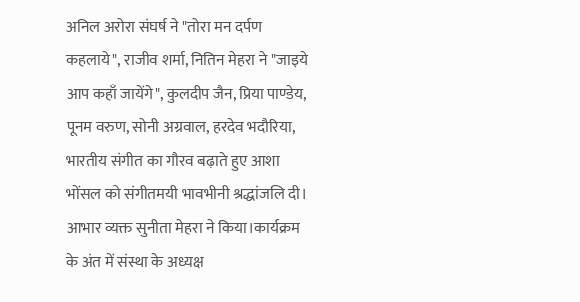अनिल अरोरा संघर्ष ने "तोरा मन दर्पण कहलाये", राजीव शर्मा, नितिन मेहरा ने "जाइये आप कहाँ जायेंगे", कुलदीप जैन, प्रिया पाण्डेय, पूनम वरुण, सोनी अग्रवाल, हरदेव भदौरिया, भारतीय संगीत का गौरव बढ़ाते हुए आशा भोंसल को संगीतमयी भावभीनी श्रद्धांजलि दी। आभार व्यक्त सुनीता मेहरा ने किया।कार्यक्रम के अंत में संस्था के अध्यक्ष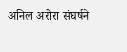अनिल अरोरा संघर्षने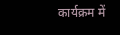कार्यक्रम में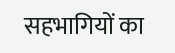सहभागियों का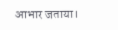आभार जताया।